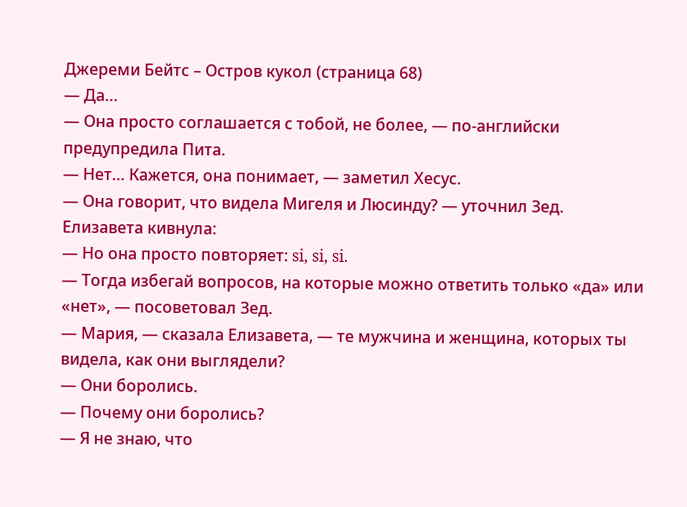Джереми Бейтс – Остров кукол (страница 68)
— Да…
— Она просто соглашается с тобой, не более, — по-английски предупредила Пита.
— Нет… Кажется, она понимает, — заметил Хесус.
— Она говорит, что видела Мигеля и Люсинду? — уточнил Зед.
Елизавета кивнула:
— Но она просто повторяет: si, si, si.
— Тогда избегай вопросов, на которые можно ответить только «да» или «нет», — посоветовал Зед.
— Мария, — сказала Елизавета, — те мужчина и женщина, которых ты видела, как они выглядели?
— Они боролись.
— Почему они боролись?
— Я не знаю, что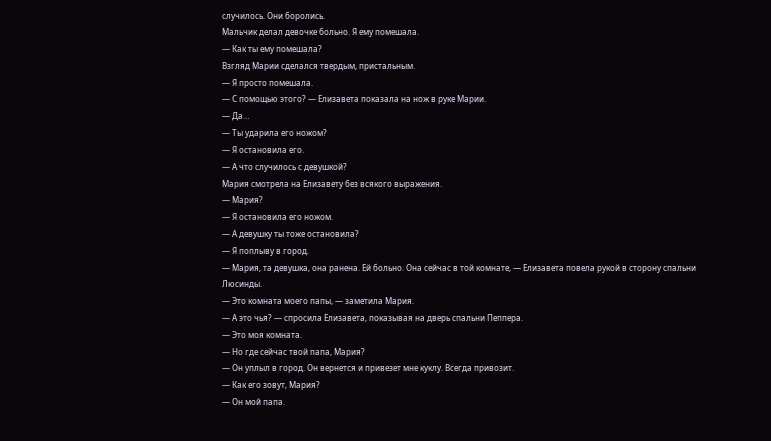случилось. Они боролись.
Мальчик делал девочке больно. Я ему помешала.
— Как ты ему помешала?
Взгляд Марии сделался твердым, пристальным.
— Я просто помешала.
— С помощью этого? — Елизавета показала на нож в руке Марии.
— Да…
— Ты ударила его ножом?
— Я остановила его.
— А что случилось с девушкой?
Мария смотрела на Елизавету без всякого выражения.
— Мария?
— Я остановила его ножом.
— А девушку ты тоже остановила?
— Я поплыву в город.
— Мария, та девушка, она ранена. Ей больно. Она сейчас в той комнате, — Елизавета повела рукой в сторону спальни Люсинды.
— Это комната моего папы, — заметила Мария.
— А это чья? — спросила Елизавета, показывая на дверь спальни Пеппера.
— Это моя комната.
— Но где сейчас твой папа, Мария?
— Он уплыл в город. Он вернется и привезет мне куклу. Всегда привозит.
— Как его зовут, Мария?
— Он мой папа.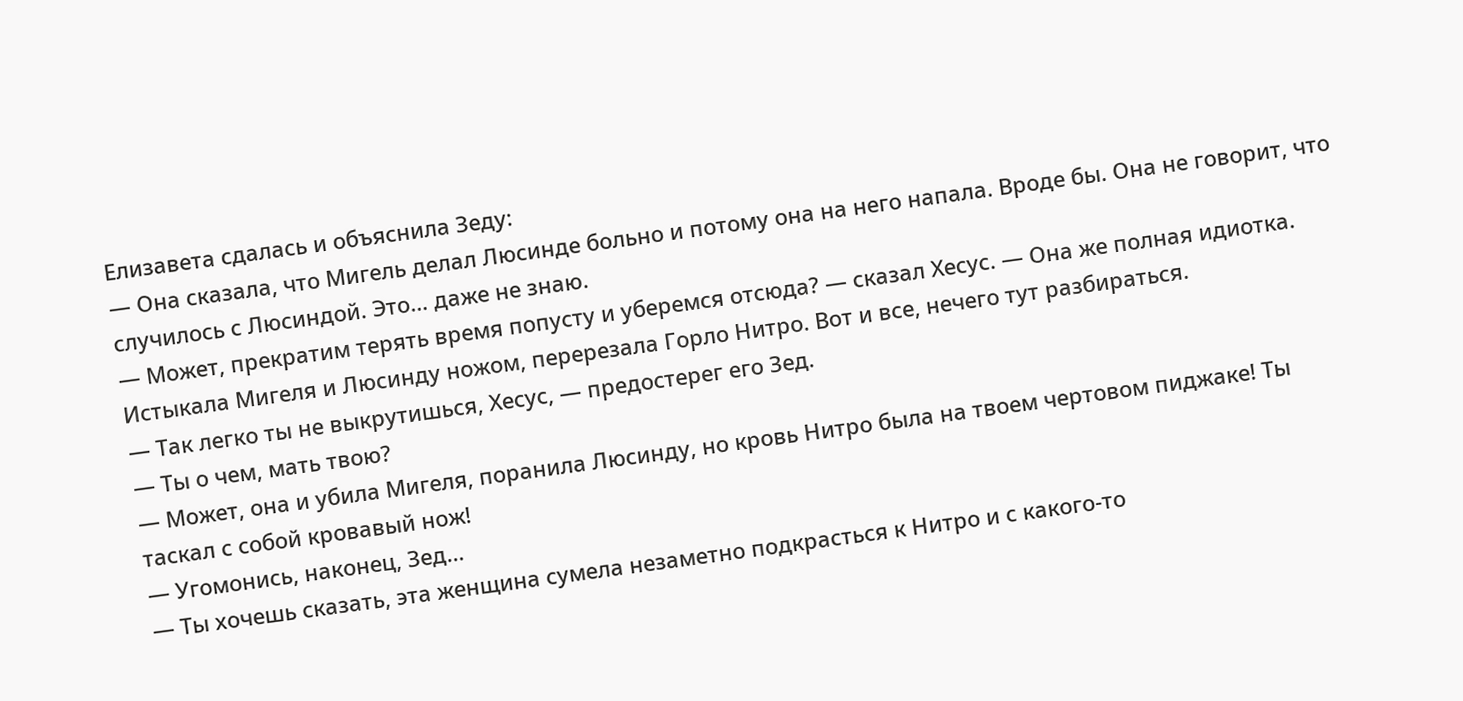Елизавета сдалась и объяснила Зеду:
— Она сказала, что Мигель делал Люсинде больно и потому она на него напала. Вроде бы. Она не говорит, что случилось с Люсиндой. Это… даже не знаю.
— Может, прекратим терять время попусту и уберемся отсюда? — сказал Хесус. — Она же полная идиотка. Истыкала Мигеля и Люсинду ножом, перерезала Горло Нитро. Вот и все, нечего тут разбираться.
— Так легко ты не выкрутишься, Хесус, — предостерег его Зед.
— Ты о чем, мать твою?
— Может, она и убила Мигеля, поранила Люсинду, но кровь Нитро была на твоем чертовом пиджаке! Ты таскал с собой кровавый нож!
— Угомонись, наконец, Зед…
— Ты хочешь сказать, эта женщина сумела незаметно подкрасться к Нитро и с какого-то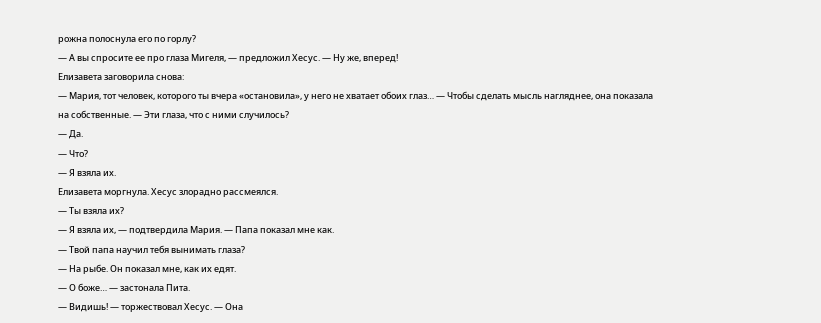рожна полоснула его по горлу?
— А вы спросите ее про глаза Мигеля, — предложил Хесус. — Ну же, вперед!
Елизавета заговорила снова:
— Мария, тот человек, которого ты вчера «остановила», у него не хватает обоих глаз… — Чтобы сделать мысль нагляднее, она показала на собственные. — Эти глаза, что с ними случилось?
— Да.
— Что?
— Я взяла их.
Елизавета моргнула. Хесус злорадно рассмеялся.
— Ты взяла их?
— Я взяла их, — подтвердила Мария. — Папа показал мне как.
— Твой папа научил тебя вынимать глаза?
— На рыбе. Он показал мне, как их едят.
— О боже… — застонала Пита.
— Видишь! — торжествовал Хесус. — Она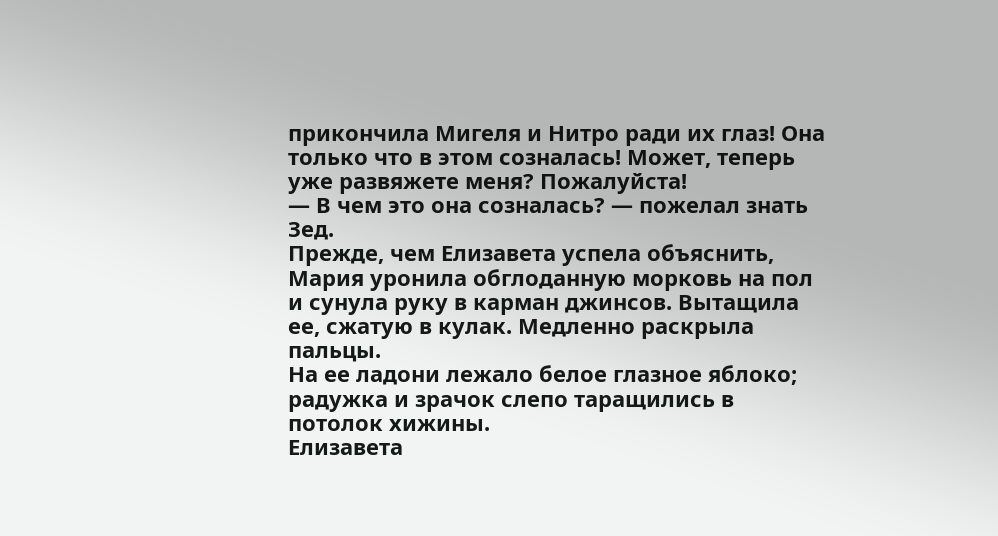прикончила Мигеля и Нитро ради их глаз! Она только что в этом созналась! Может, теперь уже развяжете меня? Пожалуйста!
— В чем это она созналась? — пожелал знать Зед.
Прежде, чем Елизавета успела объяснить, Мария уронила обглоданную морковь на пол и сунула руку в карман джинсов. Вытащила ее, сжатую в кулак. Медленно раскрыла пальцы.
На ее ладони лежало белое глазное яблоко; радужка и зрачок слепо таращились в потолок хижины.
Елизавета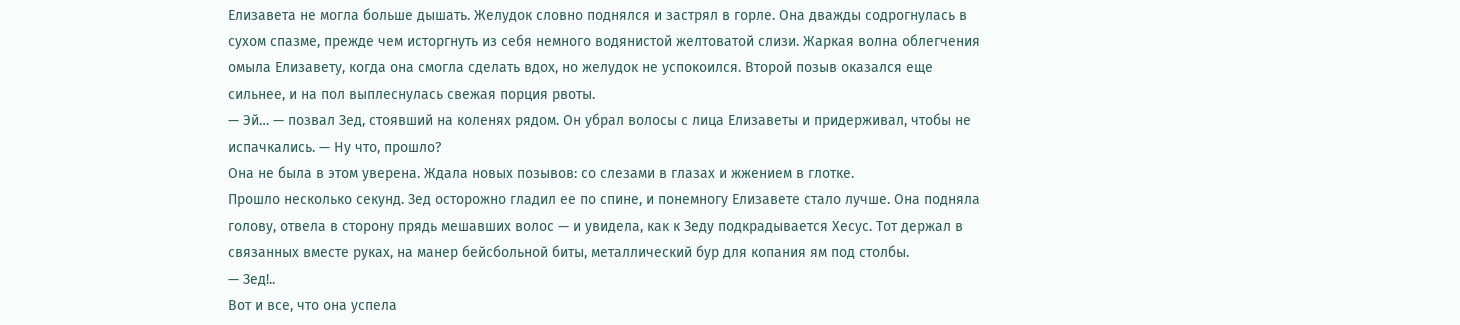Елизавета не могла больше дышать. Желудок словно поднялся и застрял в горле. Она дважды содрогнулась в сухом спазме, прежде чем исторгнуть из себя немного водянистой желтоватой слизи. Жаркая волна облегчения омыла Елизавету, когда она смогла сделать вдох, но желудок не успокоился. Второй позыв оказался еще сильнее, и на пол выплеснулась свежая порция рвоты.
— Эй… — позвал Зед, стоявший на коленях рядом. Он убрал волосы с лица Елизаветы и придерживал, чтобы не испачкались. — Ну что, прошло?
Она не была в этом уверена. Ждала новых позывов: со слезами в глазах и жжением в глотке.
Прошло несколько секунд. Зед осторожно гладил ее по спине, и понемногу Елизавете стало лучше. Она подняла голову, отвела в сторону прядь мешавших волос — и увидела, как к Зеду подкрадывается Хесус. Тот держал в связанных вместе руках, на манер бейсбольной биты, металлический бур для копания ям под столбы.
— Зед!..
Вот и все, что она успела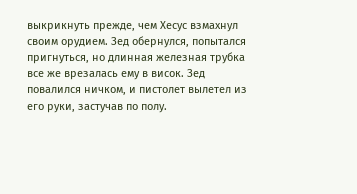выкрикнуть прежде, чем Хесус взмахнул своим орудием. Зед обернулся, попытался пригнуться, но длинная железная трубка все же врезалась ему в висок. Зед повалился ничком, и пистолет вылетел из его руки, застучав по полу.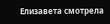Елизавета смотрела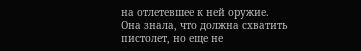на отлетевшее к ней оружие. Она знала, что должна схватить пистолет, но еще не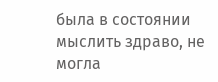была в состоянии мыслить здраво, не могла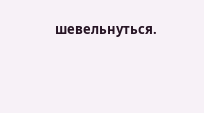шевельнуться.